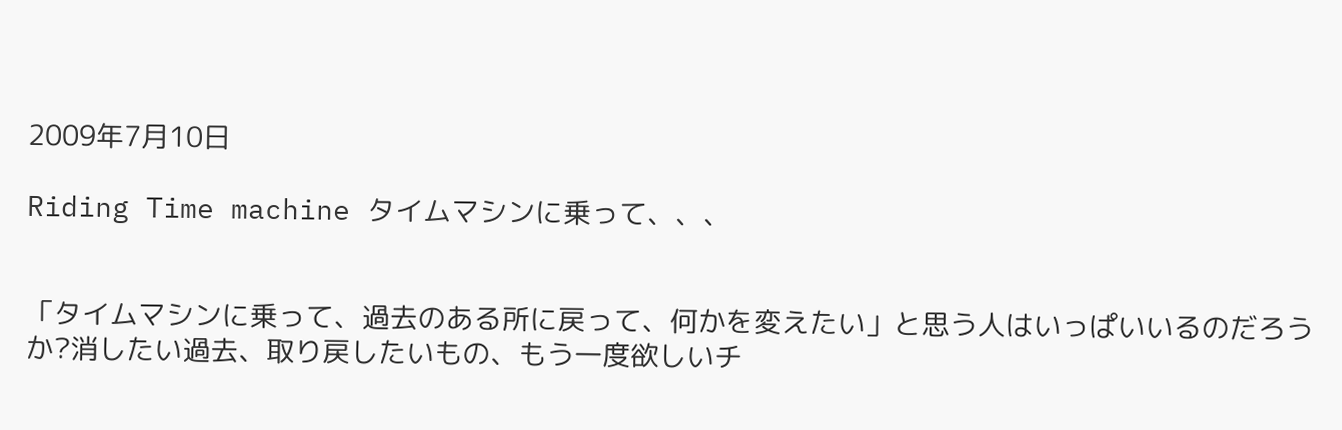2009年7月10日

Riding Time machine タイムマシンに乗って、、、


「タイムマシンに乗って、過去のある所に戻って、何かを変えたい」と思う人はいっぱいいるのだろうか?消したい過去、取り戻したいもの、もう一度欲しいチ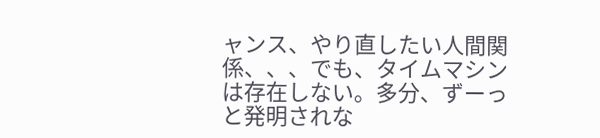ャンス、やり直したい人間関係、、、でも、タイムマシンは存在しない。多分、ずーっと発明されな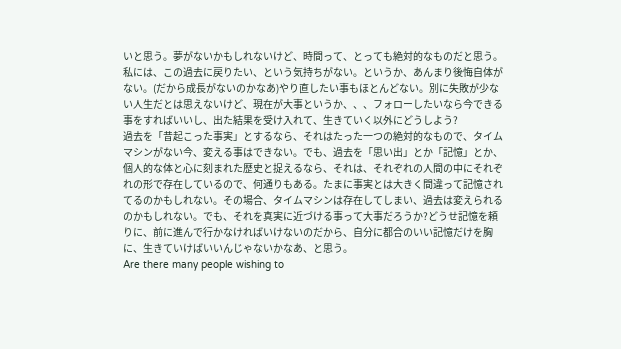いと思う。夢がないかもしれないけど、時間って、とっても絶対的なものだと思う。
私には、この過去に戻りたい、という気持ちがない。というか、あんまり後悔自体がない。(だから成長がないのかなあ)やり直したい事もほとんどない。別に失敗が少ない人生だとは思えないけど、現在が大事というか、、、フォローしたいなら今できる事をすればいいし、出た結果を受け入れて、生きていく以外にどうしよう?
過去を「昔起こった事実」とするなら、それはたった一つの絶対的なもので、タイムマシンがない今、変える事はできない。でも、過去を「思い出」とか「記憶」とか、個人的な体と心に刻まれた歴史と捉えるなら、それは、それぞれの人間の中にそれぞれの形で存在しているので、何通りもある。たまに事実とは大きく間違って記憶されてるのかもしれない。その場合、タイムマシンは存在してしまい、過去は変えられるのかもしれない。でも、それを真実に近づける事って大事だろうか?どうせ記憶を頼りに、前に進んで行かなければいけないのだから、自分に都合のいい記憶だけを胸に、生きていけばいいんじゃないかなあ、と思う。
Are there many people wishing to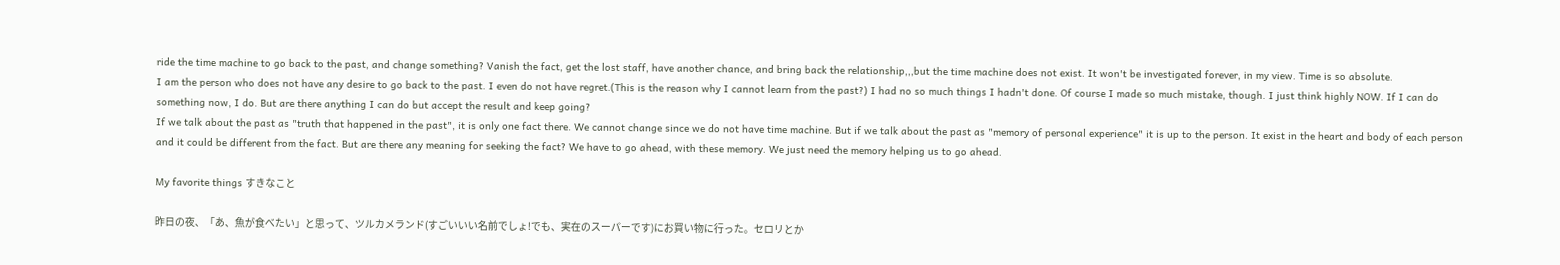ride the time machine to go back to the past, and change something? Vanish the fact, get the lost staff, have another chance, and bring back the relationship,,,but the time machine does not exist. It won't be investigated forever, in my view. Time is so absolute.
I am the person who does not have any desire to go back to the past. I even do not have regret.(This is the reason why I cannot learn from the past?) I had no so much things I hadn't done. Of course I made so much mistake, though. I just think highly NOW. If I can do something now, I do. But are there anything I can do but accept the result and keep going?
If we talk about the past as "truth that happened in the past", it is only one fact there. We cannot change since we do not have time machine. But if we talk about the past as "memory of personal experience" it is up to the person. It exist in the heart and body of each person and it could be different from the fact. But are there any meaning for seeking the fact? We have to go ahead, with these memory. We just need the memory helping us to go ahead.

My favorite things すきなこと

昨日の夜、「あ、魚が食べたい」と思って、ツルカメランド(すごいいい名前でしょ!でも、実在のスーパーです)にお買い物に行った。セロリとか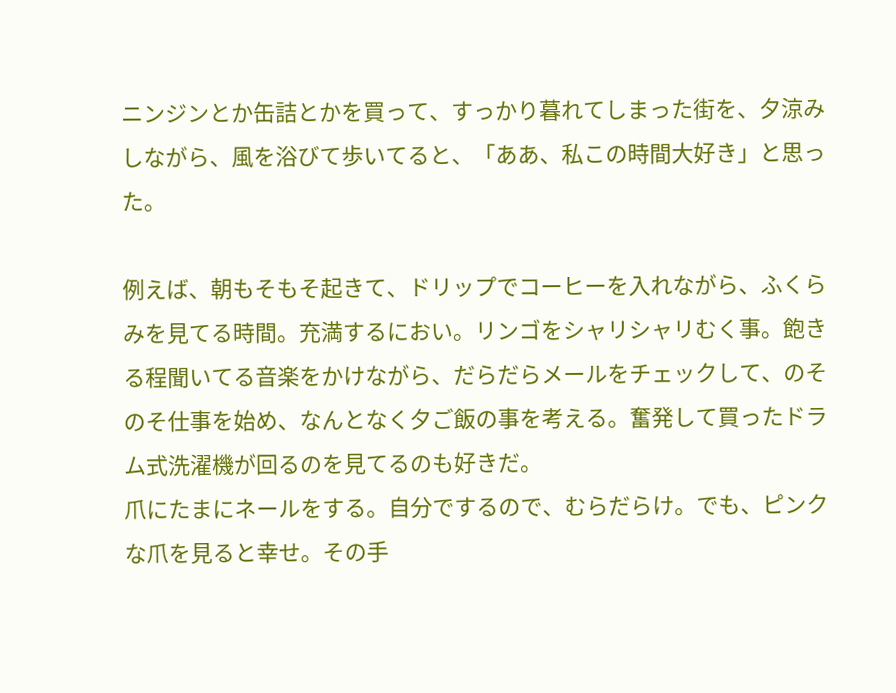ニンジンとか缶詰とかを買って、すっかり暮れてしまった街を、夕涼みしながら、風を浴びて歩いてると、「ああ、私この時間大好き」と思った。

例えば、朝もそもそ起きて、ドリップでコーヒーを入れながら、ふくらみを見てる時間。充満するにおい。リンゴをシャリシャリむく事。飽きる程聞いてる音楽をかけながら、だらだらメールをチェックして、のそのそ仕事を始め、なんとなく夕ご飯の事を考える。奮発して買ったドラム式洗濯機が回るのを見てるのも好きだ。
爪にたまにネールをする。自分でするので、むらだらけ。でも、ピンクな爪を見ると幸せ。その手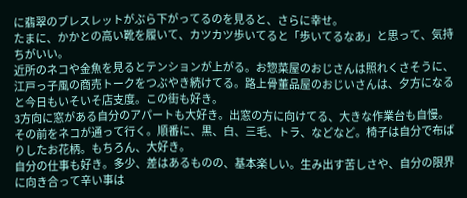に翡翠のブレスレットがぶら下がってるのを見ると、さらに幸せ。
たまに、かかとの高い靴を履いて、カツカツ歩いてると「歩いてるなあ」と思って、気持ちがいい。
近所のネコや金魚を見るとテンションが上がる。お惣菜屋のおじさんは照れくさそうに、江戸っ子風の商売トークをつぶやき続けてる。路上骨董品屋のおじいさんは、夕方になると今日もいそいそ店支度。この街も好き。
3方向に窓がある自分のアパートも大好き。出窓の方に向けてる、大きな作業台も自慢。その前をネコが通って行く。順番に、黒、白、三毛、トラ、などなど。椅子は自分で布ばりしたお花柄。もちろん、大好き。
自分の仕事も好き。多少、差はあるものの、基本楽しい。生み出す苦しさや、自分の限界に向き合って辛い事は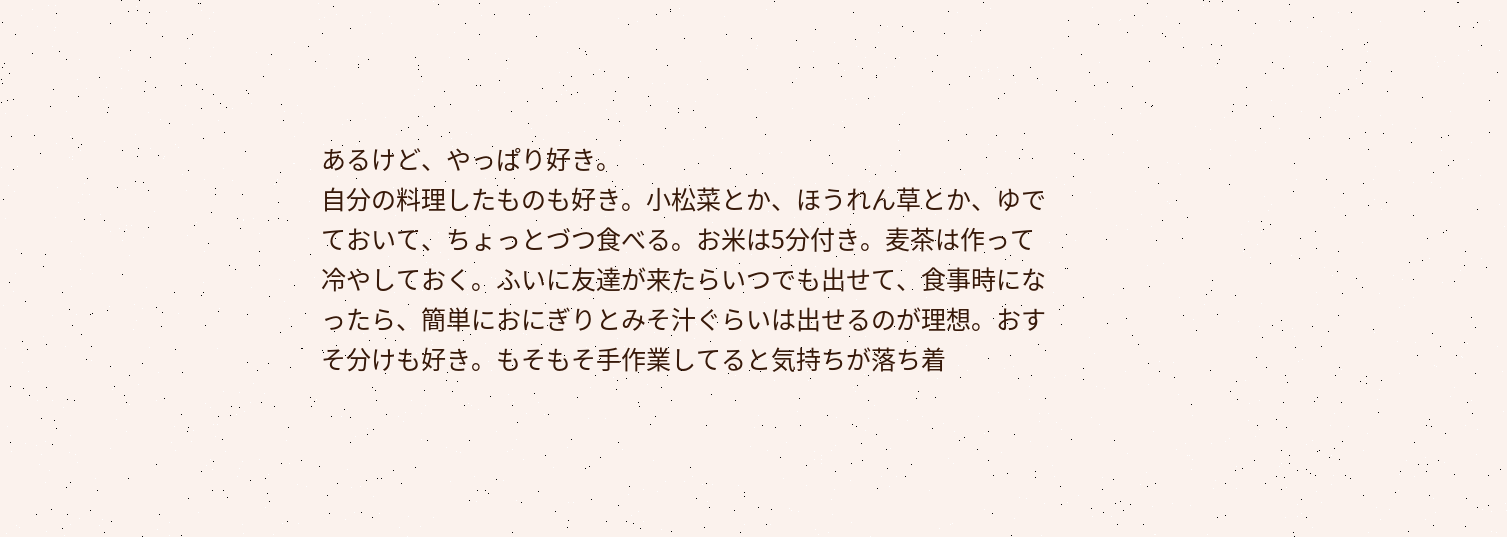あるけど、やっぱり好き。
自分の料理したものも好き。小松菜とか、ほうれん草とか、ゆでておいて、ちょっとづつ食べる。お米は5分付き。麦茶は作って冷やしておく。ふいに友達が来たらいつでも出せて、食事時になったら、簡単におにぎりとみそ汁ぐらいは出せるのが理想。おすそ分けも好き。もそもそ手作業してると気持ちが落ち着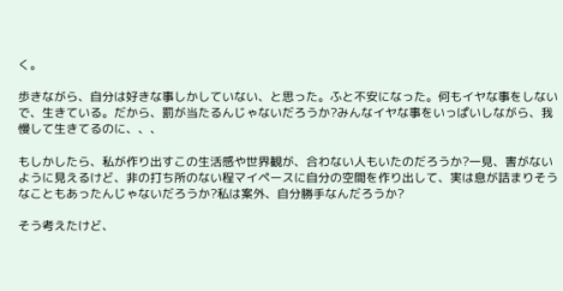く。

歩きながら、自分は好きな事しかしていない、と思った。ふと不安になった。何もイヤな事をしないで、生きている。だから、罰が当たるんじゃないだろうか?みんなイヤな事をいっぱいしながら、我慢して生きてるのに、、、

もしかしたら、私が作り出すこの生活感や世界観が、合わない人もいたのだろうか?一見、害がないように見えるけど、非の打ち所のない程マイペースに自分の空間を作り出して、実は息が詰まりそうなこともあったんじゃないだろうか?私は案外、自分勝手なんだろうか?

そう考えたけど、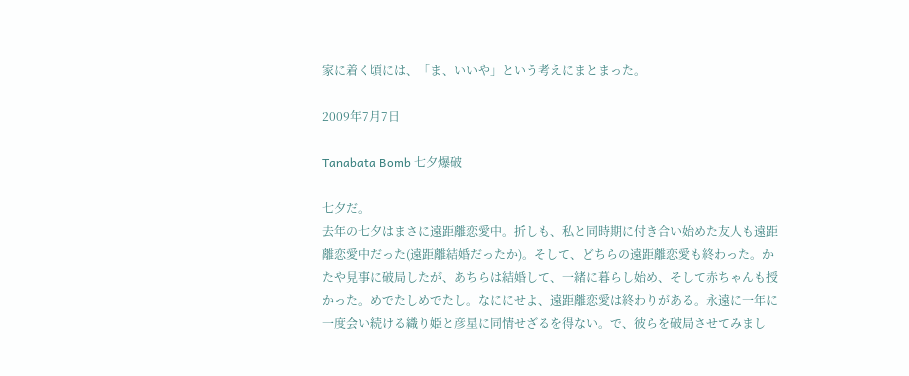家に着く頃には、「ま、いいや」という考えにまとまった。

2009年7月7日

Tanabata Bomb 七夕爆破

七夕だ。
去年の七夕はまさに遠距離恋愛中。折しも、私と同時期に付き合い始めた友人も遠距離恋愛中だった(遠距離結婚だったか)。そして、どちらの遠距離恋愛も終わった。かたや見事に破局したが、あちらは結婚して、一緒に暮らし始め、そして赤ちゃんも授かった。めでたしめでたし。なににせよ、遠距離恋愛は終わりがある。永遠に一年に一度会い続ける織り姫と彦星に同情せざるを得ない。で、彼らを破局させてみまし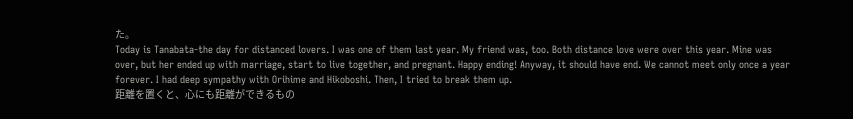た。
Today is Tanabata-the day for distanced lovers. I was one of them last year. My friend was, too. Both distance love were over this year. Mine was over, but her ended up with marriage, start to live together, and pregnant. Happy ending! Anyway, it should have end. We cannot meet only once a year forever. I had deep sympathy with Orihime and Hikoboshi. Then, I tried to break them up.
距離を置くと、心にも距離ができるもの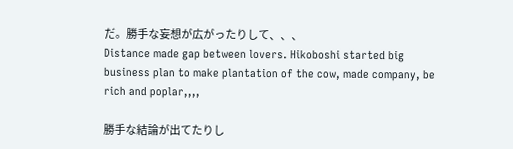だ。勝手な妄想が広がったりして、、、
Distance made gap between lovers. Hikoboshi started big business plan to make plantation of the cow, made company, be rich and poplar,,,,

勝手な結論が出てたりし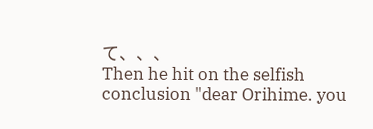て、、、
Then he hit on the selfish conclusion "dear Orihime. you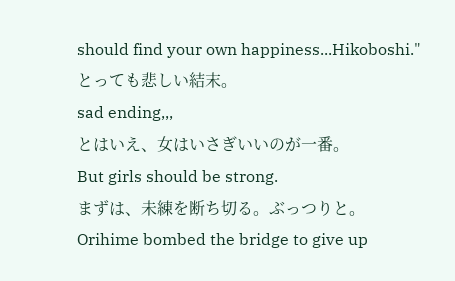should find your own happiness...Hikoboshi."
とっても悲しい結末。
sad ending,,,
とはいえ、女はいさぎいいのが一番。
But girls should be strong.
まずは、未練を断ち切る。ぶっつりと。
Orihime bombed the bridge to give up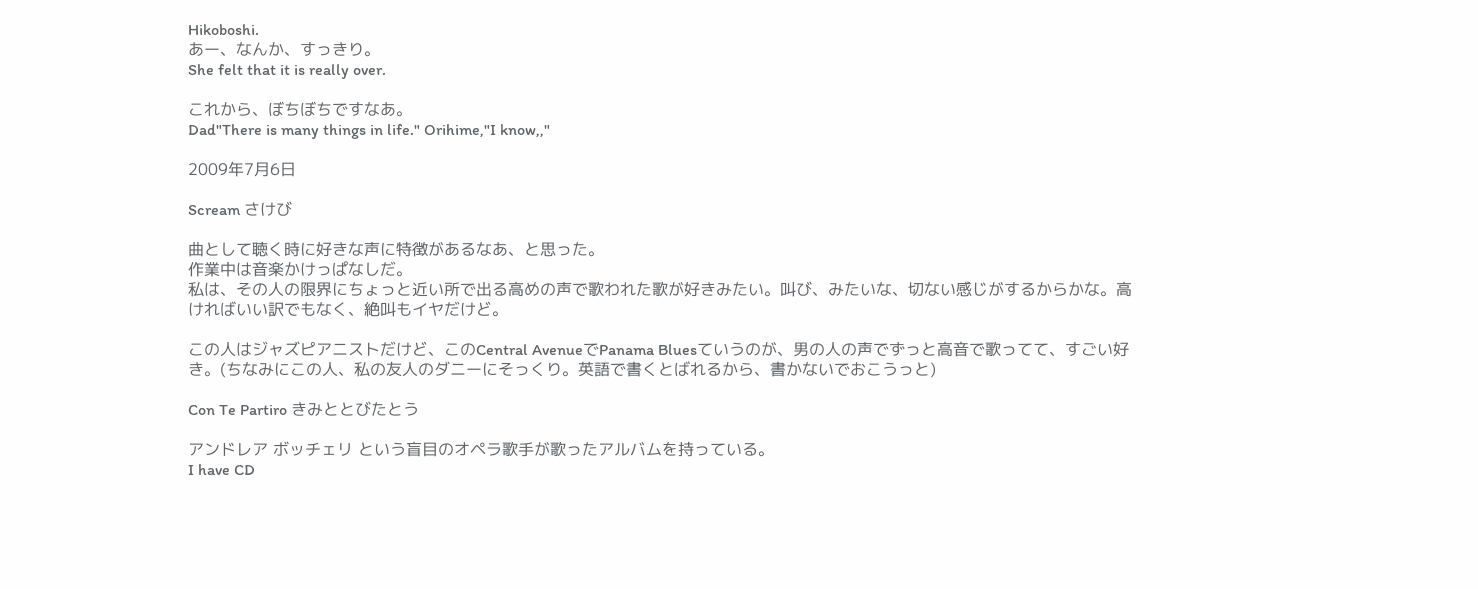Hikoboshi.
あー、なんか、すっきり。
She felt that it is really over.

これから、ぼちぼちですなあ。
Dad"There is many things in life." Orihime,"I know,,"

2009年7月6日

Scream さけび

曲として聴く時に好きな声に特徴があるなあ、と思った。
作業中は音楽かけっぱなしだ。
私は、その人の限界にちょっと近い所で出る高めの声で歌われた歌が好きみたい。叫び、みたいな、切ない感じがするからかな。高ければいい訳でもなく、絶叫もイヤだけど。

この人はジャズピアニストだけど、このCentral AvenueでPanama Bluesていうのが、男の人の声でずっと高音で歌ってて、すごい好き。(ちなみにこの人、私の友人のダニーにそっくり。英語で書くとばれるから、書かないでおこうっと)

Con Te Partiro きみととびたとう

アンドレア ボッチェリ という盲目のオペラ歌手が歌ったアルバムを持っている。
I have CD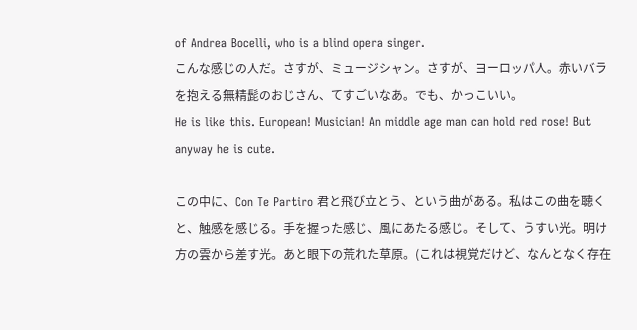of Andrea Bocelli, who is a blind opera singer.
こんな感じの人だ。さすが、ミュージシャン。さすが、ヨーロッパ人。赤いバラを抱える無精髭のおじさん、てすごいなあ。でも、かっこいい。
He is like this. European! Musician! An middle age man can hold red rose! But anyway he is cute.

この中に、Con Te Partiro 君と飛び立とう、という曲がある。私はこの曲を聴くと、触感を感じる。手を握った感じ、風にあたる感じ。そして、うすい光。明け方の雲から差す光。あと眼下の荒れた草原。(これは視覚だけど、なんとなく存在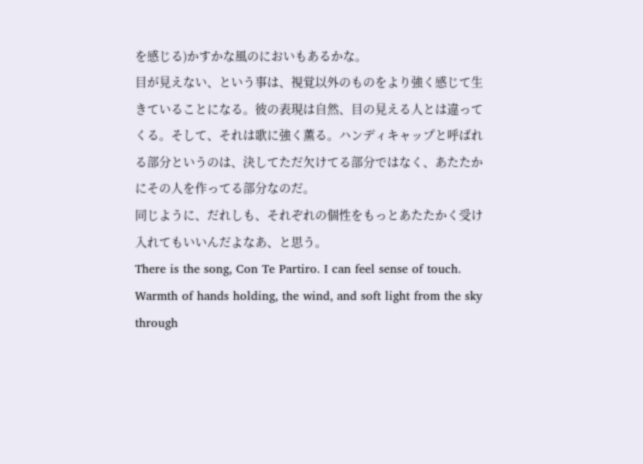を感じる)かすかな風のにおいもあるかな。
目が見えない、という事は、視覚以外のものをより強く感じて生きていることになる。彼の表現は自然、目の見える人とは違ってくる。そして、それは歌に強く薫る。ハンディキャップと呼ばれる部分というのは、決してただ欠けてる部分ではなく、あたたかにその人を作ってる部分なのだ。
同じように、だれしも、それぞれの個性をもっとあたたかく受け入れてもいいんだよなあ、と思う。
There is the song, Con Te Partiro. I can feel sense of touch. Warmth of hands holding, the wind, and soft light from the sky through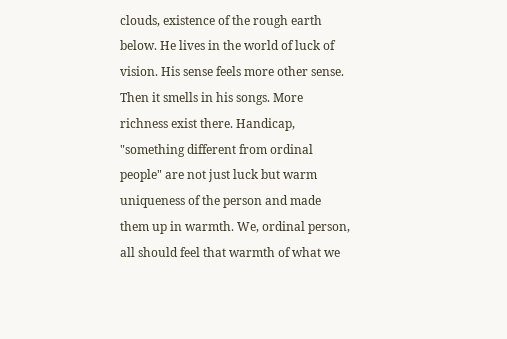clouds, existence of the rough earth below. He lives in the world of luck of vision. His sense feels more other sense. Then it smells in his songs. More richness exist there. Handicap, "something different from ordinal people" are not just luck but warm uniqueness of the person and made them up in warmth. We, ordinal person, all should feel that warmth of what we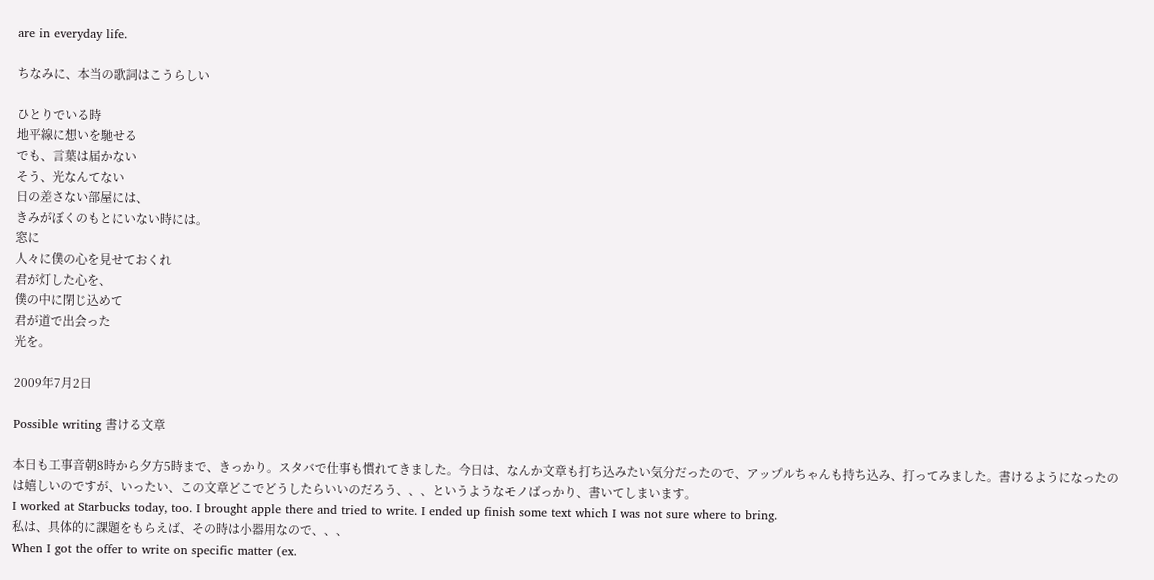are in everyday life.

ちなみに、本当の歌詞はこうらしい

ひとりでいる時
地平線に想いを馳せる
でも、言葉は届かない
そう、光なんてない
日の差さない部屋には、
きみがぼくのもとにいない時には。
窓に
人々に僕の心を見せておくれ
君が灯した心を、
僕の中に閉じ込めて
君が道で出会った
光を。

2009年7月2日

Possible writing 書ける文章

本日も工事音朝8時から夕方5時まで、きっかり。スタバで仕事も慣れてきました。今日は、なんか文章も打ち込みたい気分だったので、アップルちゃんも持ち込み、打ってみました。書けるようになったのは嬉しいのですが、いったい、この文章どこでどうしたらいいのだろう、、、というようなモノばっかり、書いてしまいます。
I worked at Starbucks today, too. I brought apple there and tried to write. I ended up finish some text which I was not sure where to bring.
私は、具体的に課題をもらえば、その時は小器用なので、、、
When I got the offer to write on specific matter (ex.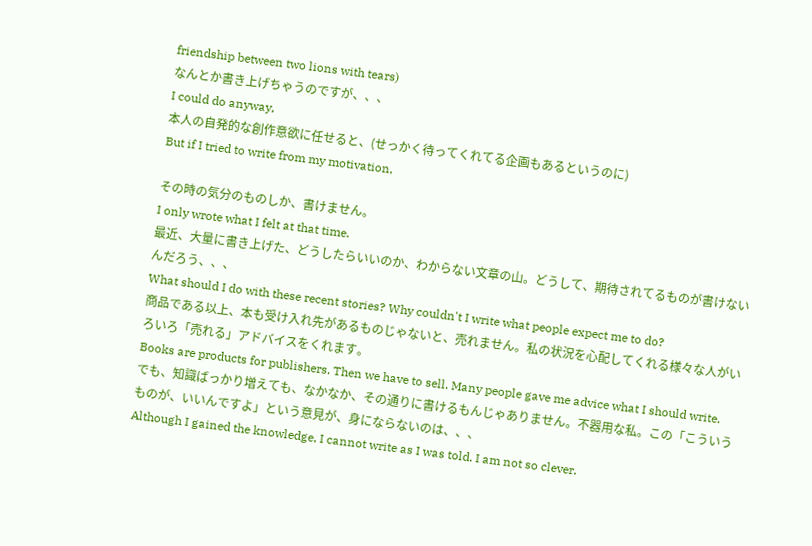friendship between two lions with tears)
なんとか書き上げちゃうのですが、、、
I could do anyway,
本人の自発的な創作意欲に任せると、(せっかく待ってくれてる企画もあるというのに)
But if I tried to write from my motivation,

その時の気分のものしか、書けません。
I only wrote what I felt at that time.
最近、大量に書き上げた、どうしたらいいのか、わからない文章の山。どうして、期待されてるものが書けないんだろう、、、
What should I do with these recent stories? Why couldn't I write what people expect me to do?
商品である以上、本も受け入れ先があるものじゃないと、売れません。私の状況を心配してくれる様々な人がいろいろ「売れる」アドバイスをくれます。
Books are products for publishers. Then we have to sell. Many people gave me advice what I should write.
でも、知識ばっかり増えても、なかなか、その通りに書けるもんじゃありません。不器用な私。この「こういうものが、いいんですよ」という意見が、身にならないのは、、、
Although I gained the knowledge, I cannot write as I was told. I am not so clever.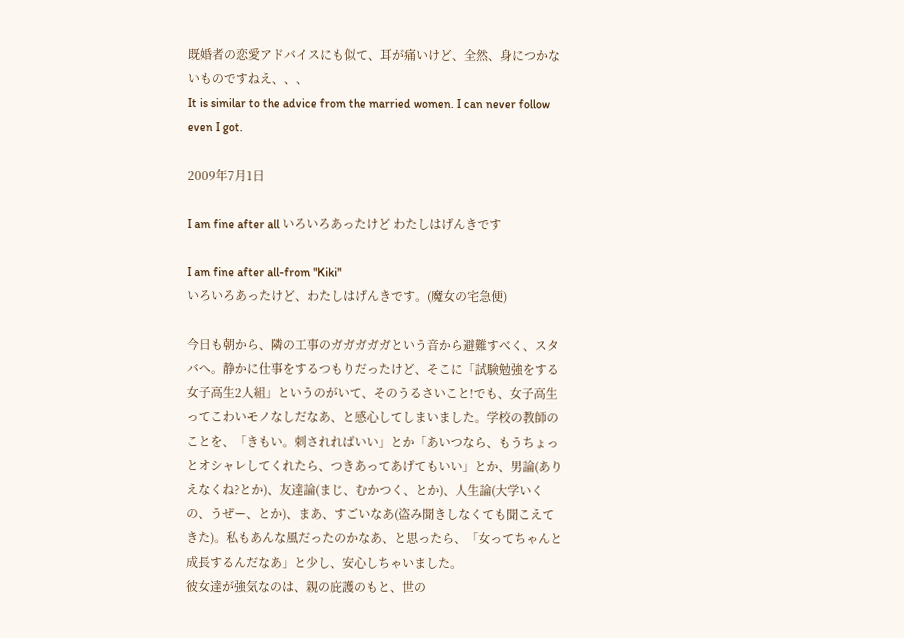既婚者の恋愛アドバイスにも似て、耳が痛いけど、全然、身につかないものですねえ、、、
It is similar to the advice from the married women. I can never follow even I got.

2009年7月1日

I am fine after all いろいろあったけど わたしはげんきです

I am fine after all-from "Kiki"
いろいろあったけど、わたしはげんきです。(魔女の宅急便)

今日も朝から、隣の工事のガガガガガという音から避難すべく、スタバへ。静かに仕事をするつもりだったけど、そこに「試験勉強をする女子高生2人組」というのがいて、そのうるさいこと!でも、女子高生ってこわいモノなしだなあ、と感心してしまいました。学校の教師のことを、「きもい。刺されればいい」とか「あいつなら、もうちょっとオシャレしてくれたら、つきあってあげてもいい」とか、男論(ありえなくね?とか)、友達論(まじ、むかつく、とか)、人生論(大学いくの、うぜー、とか)、まあ、すごいなあ(盗み聞きしなくても聞こえてきた)。私もあんな風だったのかなあ、と思ったら、「女ってちゃんと成長するんだなあ」と少し、安心しちゃいました。
彼女達が強気なのは、親の庇護のもと、世の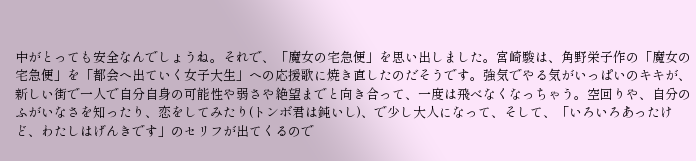中がとっても安全なんでしょうね。それで、「魔女の宅急便」を思い出しました。宮崎駿は、角野栄子作の「魔女の宅急便」を「都会へ出ていく女子大生」への応援歌に焼き直したのだそうです。強気でやる気がいっぱいのキキが、新しい街で一人で自分自身の可能性や弱さや絶望までと向き合って、一度は飛べなくなっちゃう。空回りや、自分のふがいなさを知ったり、恋をしてみたり(トンボ君は鈍いし)、で少し大人になって、そして、「いろいろあったけど、わたしはげんきです」のセリフが出てくるので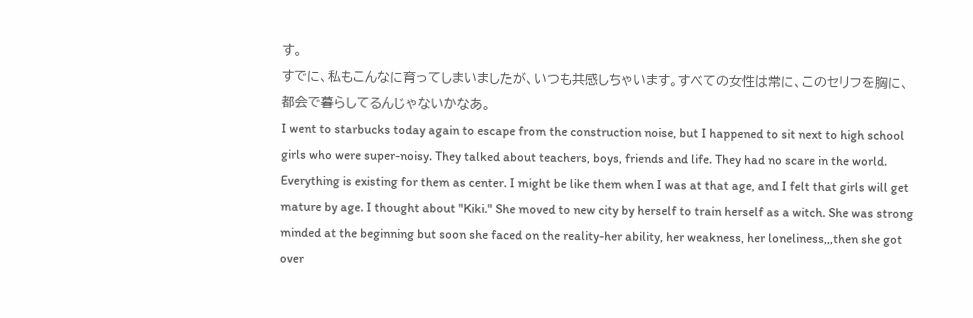す。
すでに、私もこんなに育ってしまいましたが、いつも共感しちゃいます。すべての女性は常に、このセリフを胸に、都会で暮らしてるんじゃないかなあ。
I went to starbucks today again to escape from the construction noise, but I happened to sit next to high school girls who were super-noisy. They talked about teachers, boys, friends and life. They had no scare in the world. Everything is existing for them as center. I might be like them when I was at that age, and I felt that girls will get mature by age. I thought about "Kiki." She moved to new city by herself to train herself as a witch. She was strong minded at the beginning but soon she faced on the reality-her ability, her weakness, her loneliness,,,then she got over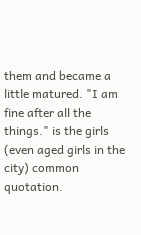them and became a little matured. "I am fine after all the things." is the girls (even aged girls in the city) common quotation.